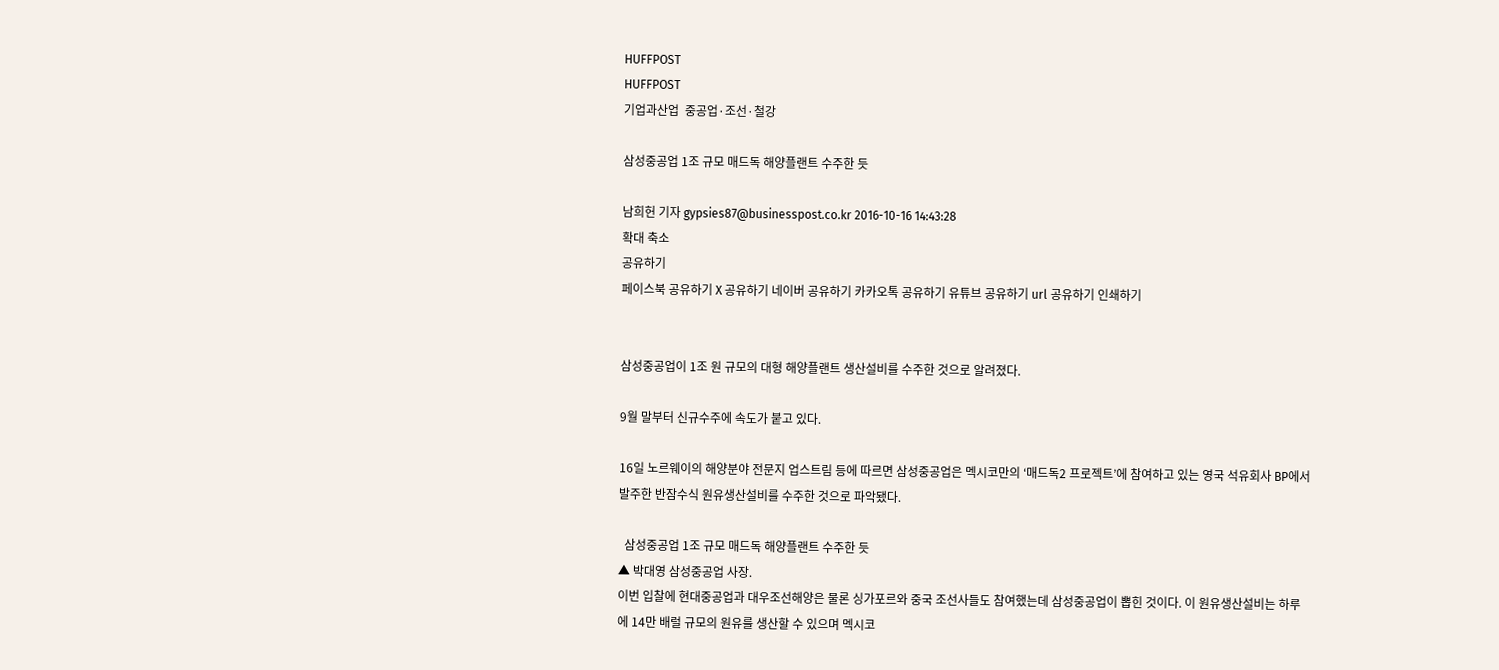HUFFPOST
HUFFPOST
기업과산업  중공업·조선·철강

삼성중공업 1조 규모 매드독 해양플랜트 수주한 듯

남희헌 기자 gypsies87@businesspost.co.kr 2016-10-16 14:43:28
확대 축소
공유하기
페이스북 공유하기 X 공유하기 네이버 공유하기 카카오톡 공유하기 유튜브 공유하기 url 공유하기 인쇄하기


삼성중공업이 1조 원 규모의 대형 해양플랜트 생산설비를 수주한 것으로 알려졌다.

9월 말부터 신규수주에 속도가 붙고 있다.

16일 노르웨이의 해양분야 전문지 업스트림 등에 따르면 삼성중공업은 멕시코만의 ‘매드독2 프로젝트’에 참여하고 있는 영국 석유회사 BP에서 발주한 반잠수식 원유생산설비를 수주한 것으로 파악됐다.

  삼성중공업 1조 규모 매드독 해양플랜트 수주한 듯
▲ 박대영 삼성중공업 사장.
이번 입찰에 현대중공업과 대우조선해양은 물론 싱가포르와 중국 조선사들도 참여했는데 삼성중공업이 뽑힌 것이다. 이 원유생산설비는 하루에 14만 배럴 규모의 원유를 생산할 수 있으며 멕시코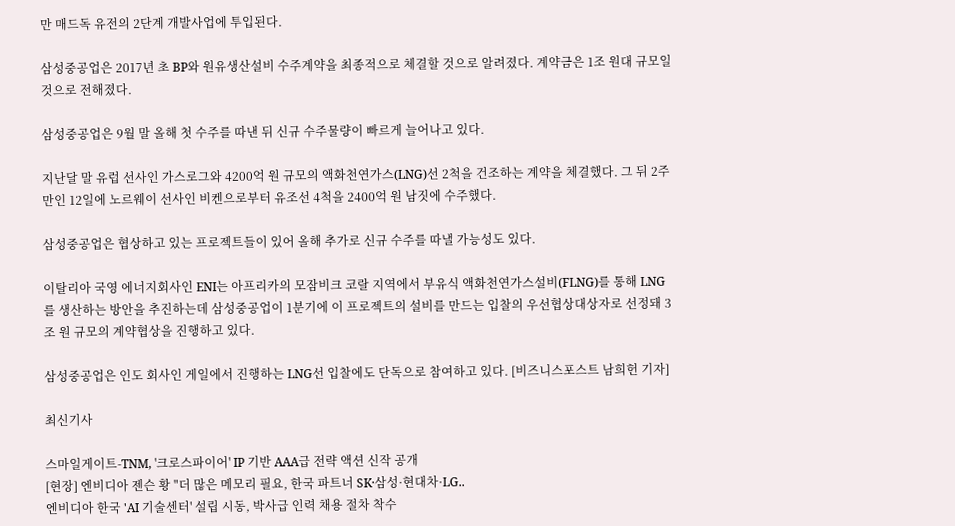만 매드독 유전의 2단계 개발사업에 투입된다.

삼성중공업은 2017년 초 BP와 원유생산설비 수주계약을 최종적으로 체결할 것으로 알려졌다. 계약금은 1조 원대 규모일 것으로 전해졌다.

삼성중공업은 9월 말 올해 첫 수주를 따낸 뒤 신규 수주물량이 빠르게 늘어나고 있다.

지난달 말 유럽 선사인 가스로그와 4200억 원 규모의 액화천연가스(LNG)선 2척을 건조하는 계약을 체결했다. 그 뒤 2주 만인 12일에 노르웨이 선사인 비켄으로부터 유조선 4척을 2400억 원 남짓에 수주했다.

삼성중공업은 협상하고 있는 프로젝트들이 있어 올해 추가로 신규 수주를 따낼 가능성도 있다.

이탈리아 국영 에너지회사인 ENI는 아프리카의 모잠비크 코랄 지역에서 부유식 액화천연가스설비(FLNG)를 통해 LNG를 생산하는 방안을 추진하는데 삼성중공업이 1분기에 이 프로젝트의 설비를 만드는 입찰의 우선협상대상자로 선정돼 3조 원 규모의 계약협상을 진행하고 있다.

삼성중공업은 인도 회사인 게일에서 진행하는 LNG선 입찰에도 단독으로 참여하고 있다. [비즈니스포스트 남희헌 기자]

최신기사

스마일게이트-TNM, '크로스파이어' IP 기반 AAA급 전략 액션 신작 공개
[현장] 엔비디아 젠슨 황 "더 많은 메모리 필요, 한국 파트너 SK·삼성·현대차·LG..
엔비디아 한국 'AI 기술센터' 설립 시동, 박사급 인력 채용 절차 착수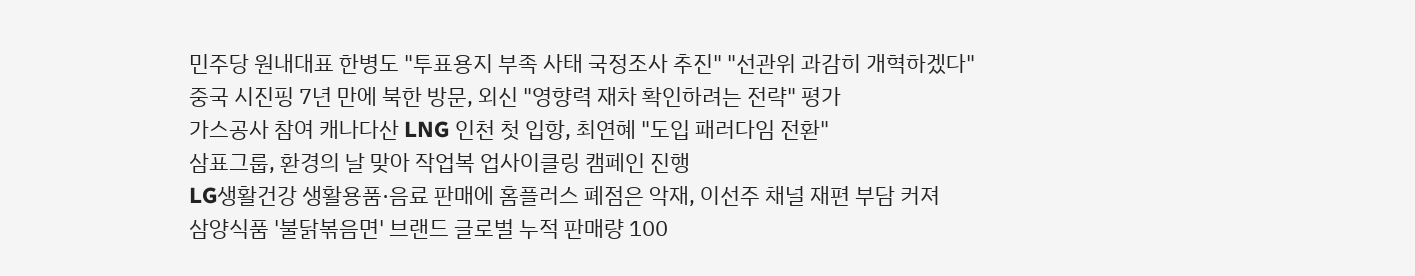민주당 원내대표 한병도 "투표용지 부족 사태 국정조사 추진" "선관위 과감히 개혁하겠다"
중국 시진핑 7년 만에 북한 방문, 외신 "영향력 재차 확인하려는 전략" 평가
가스공사 참여 캐나다산 LNG 인천 첫 입항, 최연혜 "도입 패러다임 전환"
삼표그룹, 환경의 날 맞아 작업복 업사이클링 캠페인 진행
LG생활건강 생활용품·음료 판매에 홈플러스 폐점은 악재, 이선주 채널 재편 부담 커져
삼양식품 '불닭볶음면' 브랜드 글로벌 누적 판매량 100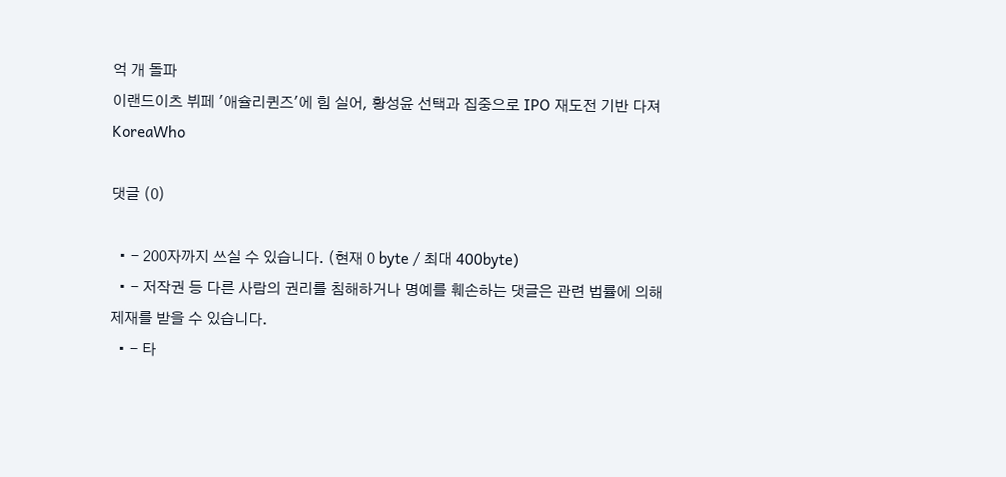억 개 돌파
이랜드이츠 뷔페 '애슐리퀸즈'에 힘 실어, 황성윤 선택과 집중으로 IPO 재도전 기반 다져
KoreaWho

댓글 (0)

  • - 200자까지 쓰실 수 있습니다. (현재 0 byte / 최대 400byte)
  • - 저작권 등 다른 사람의 권리를 침해하거나 명예를 훼손하는 댓글은 관련 법률에 의해 제재를 받을 수 있습니다.
  • - 타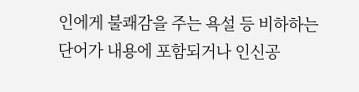인에게 불쾌감을 주는 욕설 등 비하하는 단어가 내용에 포함되거나 인신공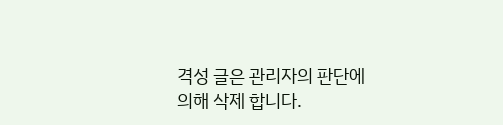격성 글은 관리자의 판단에 의해 삭제 합니다.